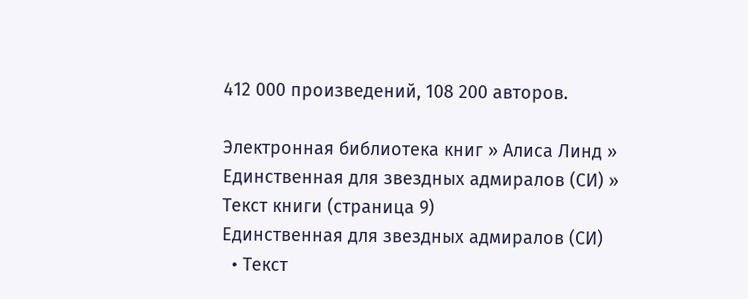412 000 произведений, 108 200 авторов.

Электронная библиотека книг » Алиса Линд » Единственная для звездных адмиралов (СИ) » Текст книги (страница 9)
Единственная для звездных адмиралов (СИ)
  • Текст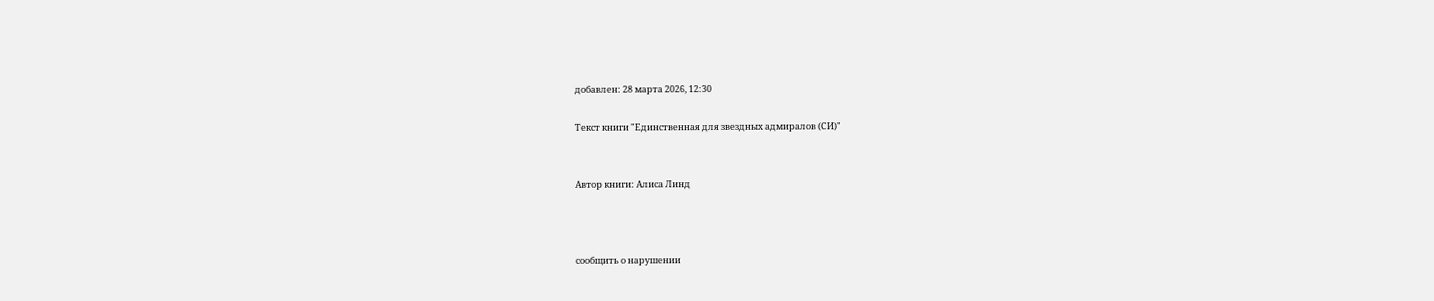добавлен: 28 марта 2026, 12:30

Текст книги "Единственная для звездных адмиралов (СИ)"


Автор книги: Алиса Линд



сообщить о нарушении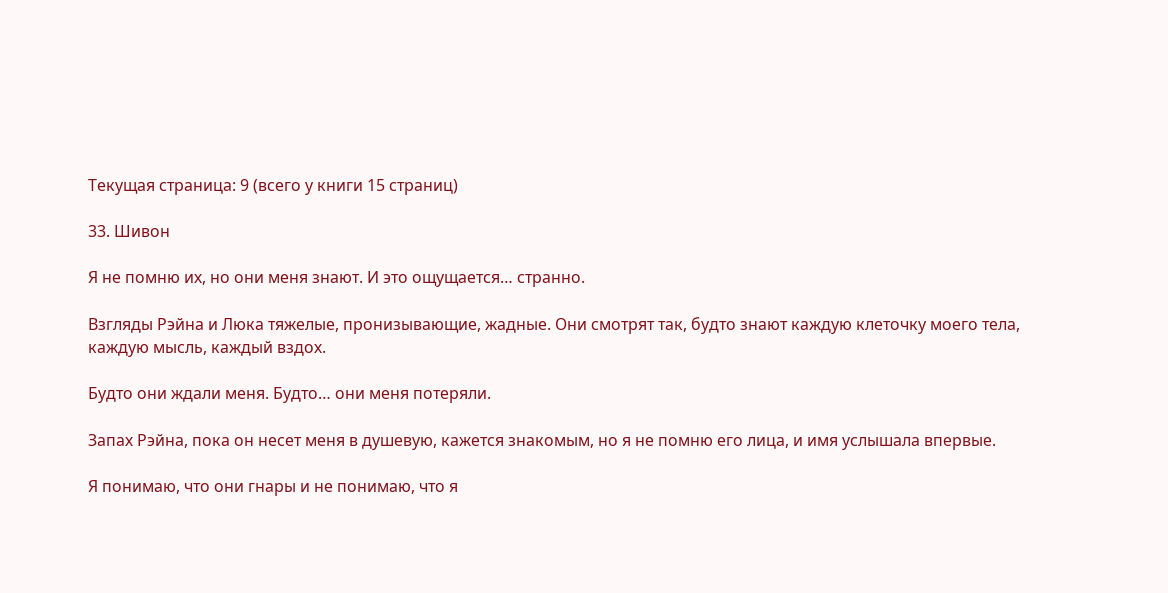Текущая страница: 9 (всего у книги 15 страниц)

33. Шивон

Я не помню их, но они меня знают. И это ощущается… странно.

Взгляды Рэйна и Люка тяжелые, пронизывающие, жадные. Они смотрят так, будто знают каждую клеточку моего тела, каждую мысль, каждый вздох.

Будто они ждали меня. Будто… они меня потеряли.

Запах Рэйна, пока он несет меня в душевую, кажется знакомым, но я не помню его лица, и имя услышала впервые.

Я понимаю, что они гнары и не понимаю, что я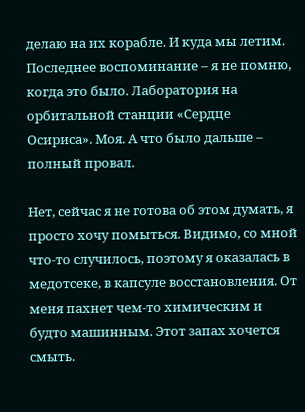делаю на их корабле. И куда мы летим. Последнее воспоминание – я не помню, когда это было. Лаборатория на орбитальной станции «Сердце Осириса». Моя. А что было дальше – полный провал.

Нет, сейчас я не готова об этом думать, я просто хочу помыться. Видимо, со мной что-то случилось, поэтому я оказалась в медотсеке, в капсуле восстановления. От меня пахнет чем-то химическим и будто машинным. Этот запах хочется смыть.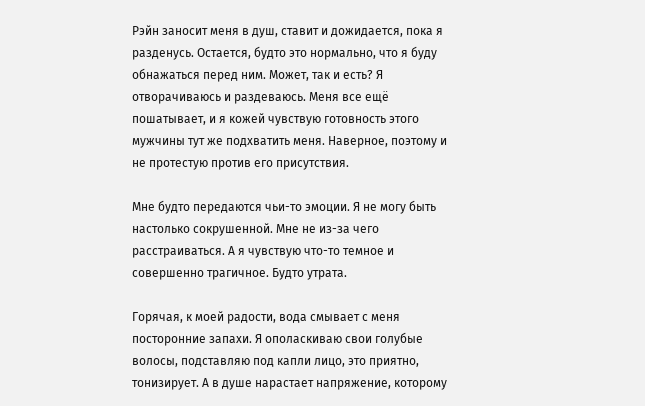Рэйн заносит меня в душ, ставит и дожидается, пока я разденусь. Остается, будто это нормально, что я буду обнажаться перед ним. Может, так и есть? Я отворачиваюсь и раздеваюсь. Меня все ещё пошатывает, и я кожей чувствую готовность этого мужчины тут же подхватить меня. Наверное, поэтому и не протестую против его присутствия.

Мне будто передаются чьи-то эмоции. Я не могу быть настолько сокрушенной. Мне не из-за чего расстраиваться. А я чувствую что-то темное и совершенно трагичное. Будто утрата.

Горячая, к моей радости, вода смывает с меня посторонние запахи. Я ополаскиваю свои голубые волосы, подставляю под капли лицо, это приятно, тонизирует. А в душе нарастает напряжение, которому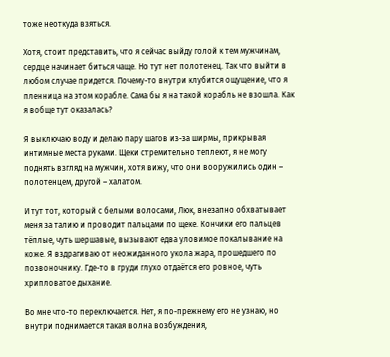тоже неоткуда взяться.

Хотя, стоит представить, что я сейчас выйду голой к тем мужчинам, сердце начинает биться чаще. Но тут нет полотенец. Так что выйти в любом случае придется. Почему-то внутри клубится ощущение, что я пленница на этом корабле. Сама бы я на такой корабль не взошла. Как я вобще тут оказалась?

Я выключаю воду и делаю пару шагов из-за ширмы, прикрывая интимные места руками. Щеки стремительно теплеют, я не могу поднять взгляд на мужчин, хотя вижу, что они вооружились один – полотенцем, другой – халатом.

И тут тот, который с белыми волосами, Люк, внезапно обхватывает меня за талию и проводит пальцами по щеке. Кончики его пальцев тёплые, чуть шершавые, вызывают едва уловимое покалывание на коже. Я вздрагиваю от неожиданного укола жара, прошедшего по позвоночнику. Где-то в груди глухо отдаётся его ровное, чуть хрипловатое дыхание.

Во мне что-то переключается. Нет, я по-прежнему его не узнаю, но внутри поднимается такая волна возбуждения,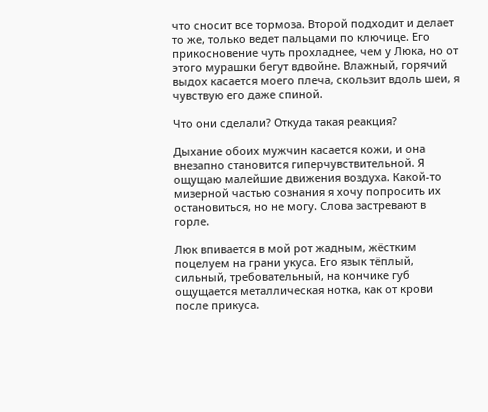что сносит все тормоза. Второй подходит и делает то же, только ведет пальцами по ключице. Его прикосновение чуть прохладнее, чем у Люка, но от этого мурашки бегут вдвойне. Влажный, горячий выдох касается моего плеча, скользит вдоль шеи, я чувствую его даже спиной.

Что они сделали? Откуда такая реакция?

Дыхание обоих мужчин касается кожи, и она внезапно становится гиперчувствительной. Я ощущаю малейшие движения воздуха. Какой-то мизерной частью сознания я хочу попросить их остановиться, но не могу. Слова застревают в горле.

Люк впивается в мой рот жадным, жёстким поцелуем на грани укуса. Его язык тёплый, сильный, требовательный, на кончике губ ощущается металлическая нотка, как от крови после прикуса.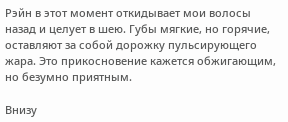Рэйн в этот момент откидывает мои волосы назад и целует в шею. Губы мягкие, но горячие, оставляют за собой дорожку пульсирующего жара. Это прикосновение кажется обжигающим, но безумно приятным.

Внизу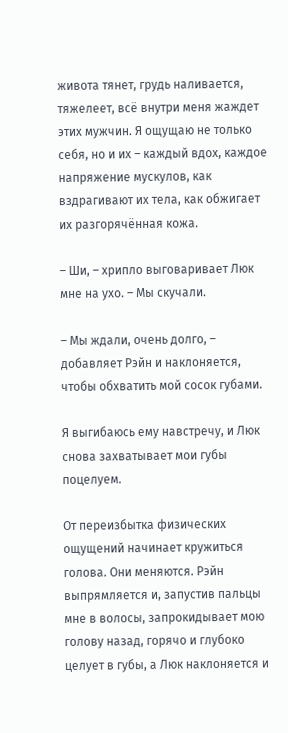живота тянет, грудь наливается, тяжелеет, всё внутри меня жаждет этих мужчин. Я ощущаю не только себя, но и их – каждый вдох, каждое напряжение мускулов, как вздрагивают их тела, как обжигает их разгорячённая кожа.

– Ши, – хрипло выговаривает Люк мне на ухо. – Мы скучали.

– Мы ждали, очень долго, – добавляет Рэйн и наклоняется, чтобы обхватить мой сосок губами.

Я выгибаюсь ему навстречу, и Люк снова захватывает мои губы поцелуем.

От переизбытка физических ощущений начинает кружиться голова. Они меняются. Рэйн выпрямляется и, запустив пальцы мне в волосы, запрокидывает мою голову назад, горячо и глубоко целует в губы, а Люк наклоняется и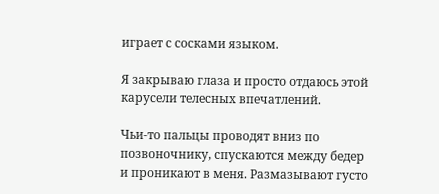играет с сосками языком.

Я закрываю глаза и просто отдаюсь этой карусели телесных впечатлений.

Чьи-то пальцы проводят вниз по позвоночнику, спускаются между бедер и проникают в меня. Размазывают густо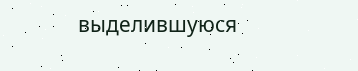выделившуюся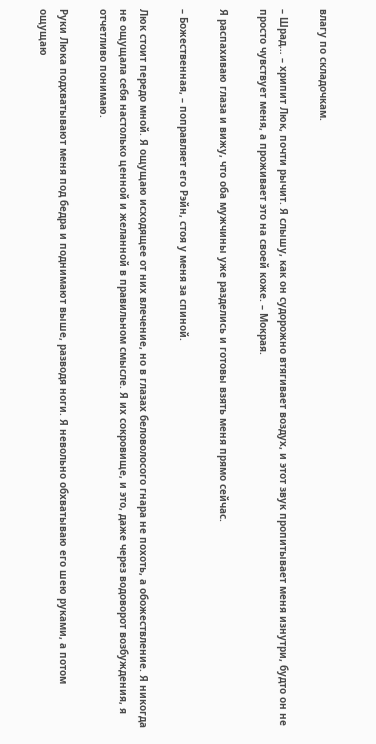влагу по складочкам.

– Шрад… – хрипит Люк, почти рычит. Я слышу, как он судорожно втягивает воздух, и этот звук пропитывает меня изнутри, будто он не просто чувствует меня, а проживает это на своей коже. – Мокрая.

Я распахиваю глаза и вижу, что оба мужчины уже разделись и готовы взять меня прямо сейчас.

– Божественная, – поправляет его Рэйн, стоя у меня за спиной.

Люк стоит передо мной. Я ощущаю исходящее от них влечение, но в глазах беловолосого гнара не похоть, а обожествление. Я никогда не ощущала себя настолько ценной и желанной в правильном смысле. Я их сокровище, и это, даже через водоворот возбуждения, я отчетливо понимаю.

Руки Люка подхватывают меня под бедра и поднимают выше, разводя ноги. Я невольно обхватываю его шею руками, а потом ощущаю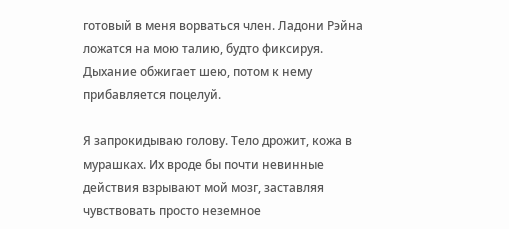готовый в меня ворваться член. Ладони Рэйна ложатся на мою талию, будто фиксируя. Дыхание обжигает шею, потом к нему прибавляется поцелуй.

Я запрокидываю голову. Тело дрожит, кожа в мурашках. Их вроде бы почти невинные действия взрывают мой мозг, заставляя чувствовать просто неземное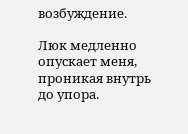возбуждение.

Люк медленно опускает меня, проникая внутрь до упора.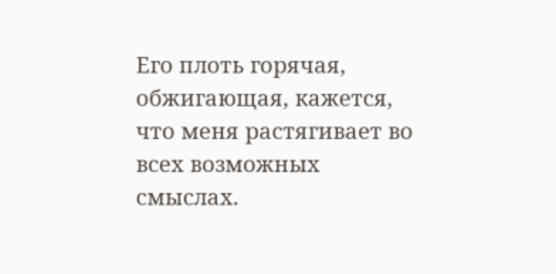Его плоть горячая, обжигающая, кажется, что меня растягивает во всех возможных смыслах.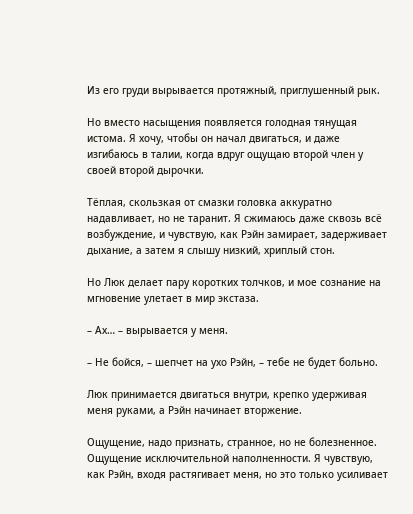Из его груди вырывается протяжный, приглушенный рык.

Но вместо насыщения появляется голодная тянущая истома. Я хочу, чтобы он начал двигаться, и даже изгибаюсь в талии, когда вдруг ощущаю второй член у своей второй дырочки.

Тёплая, скользкая от смазки головка аккуратно надавливает, но не таранит. Я сжимаюсь даже сквозь всё возбуждение, и чувствую, как Рэйн замирает, задерживает дыхание, а затем я слышу низкий, хриплый стон.

Но Люк делает пару коротких толчков, и мое сознание на мгновение улетает в мир экстаза.

– Ах… – вырывается у меня.

– Не бойся, – шепчет на ухо Рэйн, – тебе не будет больно.

Люк принимается двигаться внутри, крепко удерживая меня руками, а Рэйн начинает вторжение.

Ощущение, надо признать, странное, но не болезненное. Ощущение исключительной наполненности. Я чувствую, как Рэйн, входя растягивает меня, но это только усиливает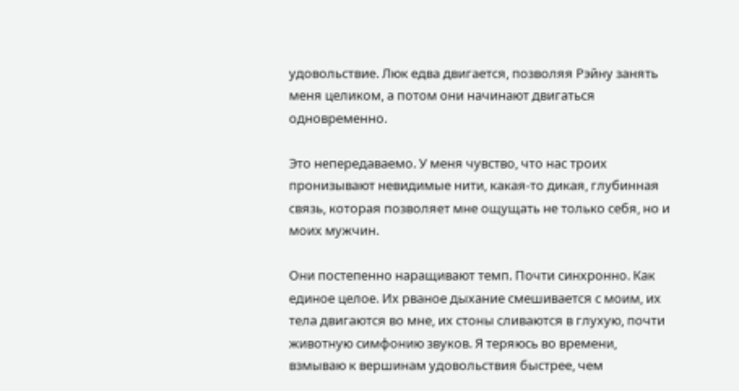удовольствие. Люк едва двигается, позволяя Рэйну занять меня целиком, а потом они начинают двигаться одновременно.

Это непередаваемо. У меня чувство, что нас троих пронизывают невидимые нити, какая-то дикая, глубинная связь, которая позволяет мне ощущать не только себя, но и моих мужчин.

Они постепенно наращивают темп. Почти синхронно. Как единое целое. Их рваное дыхание смешивается с моим, их тела двигаются во мне, их стоны сливаются в глухую, почти животную симфонию звуков. Я теряюсь во времени, взмываю к вершинам удовольствия быстрее, чем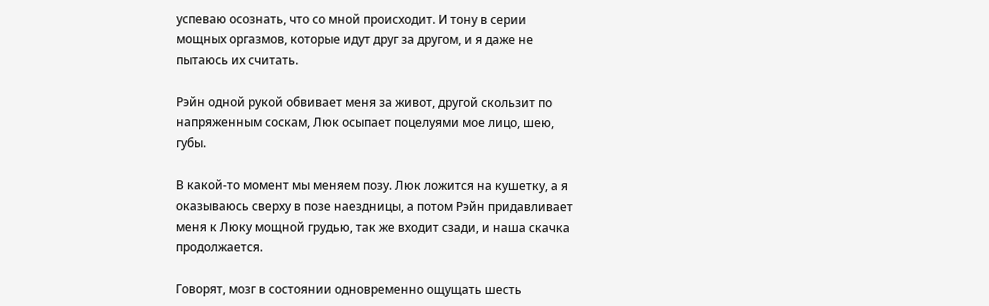успеваю осознать, что со мной происходит. И тону в серии мощных оргазмов, которые идут друг за другом, и я даже не пытаюсь их считать.

Рэйн одной рукой обвивает меня за живот, другой скользит по напряженным соскам, Люк осыпает поцелуями мое лицо, шею, губы.

В какой-то момент мы меняем позу. Люк ложится на кушетку, а я оказываюсь сверху в позе наездницы, а потом Рэйн придавливает меня к Люку мощной грудью, так же входит сзади, и наша скачка продолжается.

Говорят, мозг в состоянии одновременно ощущать шесть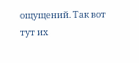ощущений. Так вот тут их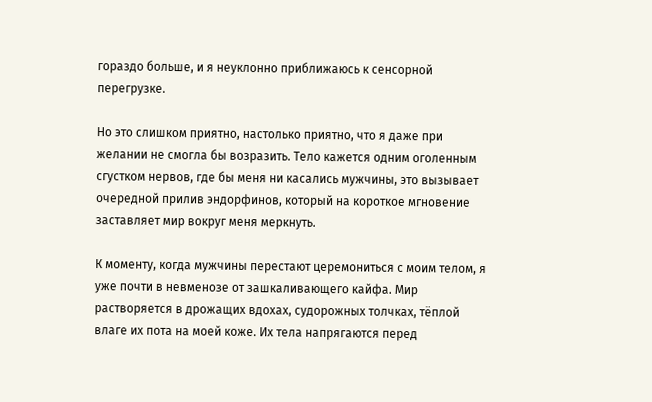гораздо больше, и я неуклонно приближаюсь к сенсорной перегрузке.

Но это слишком приятно, настолько приятно, что я даже при желании не смогла бы возразить. Тело кажется одним оголенным сгустком нервов, где бы меня ни касались мужчины, это вызывает очередной прилив эндорфинов, который на короткое мгновение заставляет мир вокруг меня меркнуть.

К моменту, когда мужчины перестают церемониться с моим телом, я уже почти в невменозе от зашкаливающего кайфа. Мир растворяется в дрожащих вдохах, судорожных толчках, тёплой влаге их пота на моей коже. Их тела напрягаются перед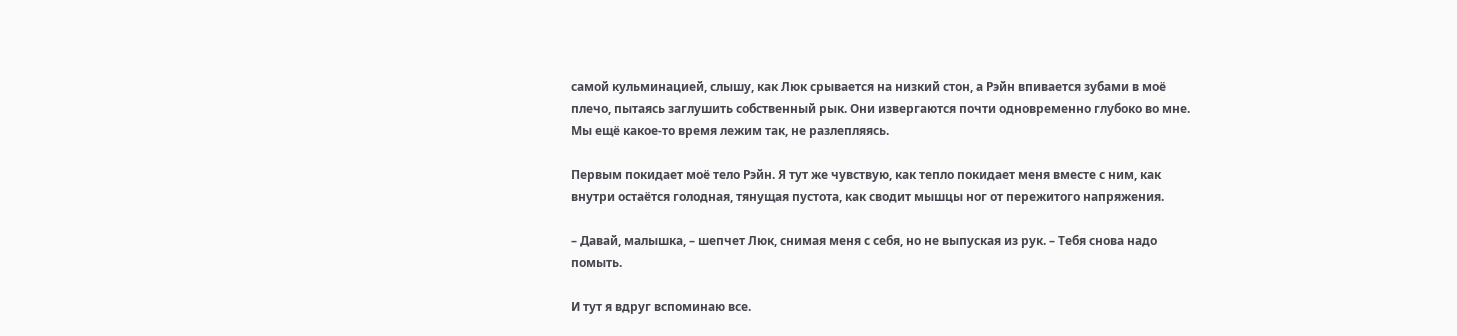самой кульминацией, слышу, как Люк срывается на низкий стон, а Рэйн впивается зубами в моё плечо, пытаясь заглушить собственный рык. Они извергаются почти одновременно глубоко во мне. Мы ещё какое-то время лежим так, не разлепляясь.

Первым покидает моё тело Рэйн. Я тут же чувствую, как тепло покидает меня вместе с ним, как внутри остаётся голодная, тянущая пустота, как сводит мышцы ног от пережитого напряжения.

– Давай, малышка, – шепчет Люк, снимая меня с себя, но не выпуская из рук. – Тебя снова надо помыть.

И тут я вдруг вспоминаю все.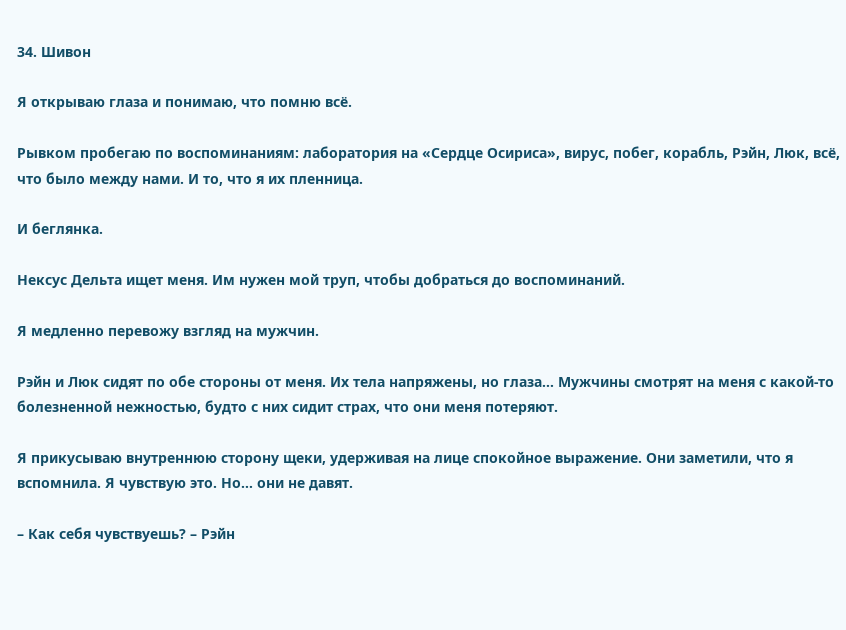34. Шивон

Я открываю глаза и понимаю, что помню всё.

Рывком пробегаю по воспоминаниям: лаборатория на «Сердце Осириса», вирус, побег, корабль, Рэйн, Люк, всё, что было между нами. И то, что я их пленница.

И беглянка.

Нексус Дельта ищет меня. Им нужен мой труп, чтобы добраться до воспоминаний.

Я медленно перевожу взгляд на мужчин.

Рэйн и Люк сидят по обе стороны от меня. Их тела напряжены, но глаза… Мужчины смотрят на меня с какой-то болезненной нежностью, будто с них сидит страх, что они меня потеряют.

Я прикусываю внутреннюю сторону щеки, удерживая на лице спокойное выражение. Они заметили, что я вспомнила. Я чувствую это. Но… они не давят.

– Как себя чувствуешь? – Рэйн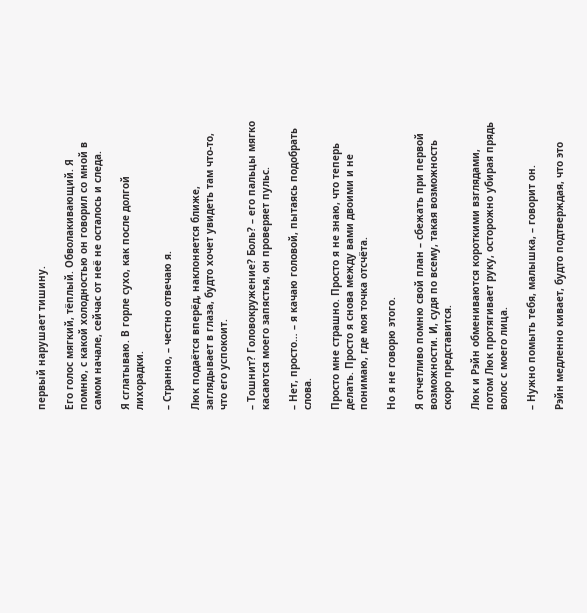первый нарушает тишину.

Его голос мягкий, тёплый. Обволакивающий. Я помню, с какой холодностью он говорил со мной в самом начале, сейчас от неё не осталось и следа.

Я сглатываю. В горле сухо, как после долгой лихорадки.

– Странно, – честно отвечаю я.

Люк подаётся вперёд, наклоняется ближе, заглядывает в глаза, будто хочет увидеть там что-то, что его успокоит.

– Тошнит? Головокружение? Боль? – его пальцы мягко касаются моего запястья, он проверяет пульс.

– Нет, просто… – я качаю головой, пытаясь подобрать слова.

Просто мне страшно. Просто я не знаю, что теперь делать. Просто я снова между вами двоими и не понимаю, где моя точка отсчёта.

Но я не говорю этого.

Я отчетливо помню свой план – сбежать при первой возможности. И, судя по всему, такая возможность скоро представится.

Люк и Рэйн обмениваются короткими взглядами, потом Люк протягивает руку, осторожно убирая прядь волос с моего лица.

– Нужно помыть тебя, малышка, – говорит он.

Рэйн медленно кивает, будто подтверждая, что это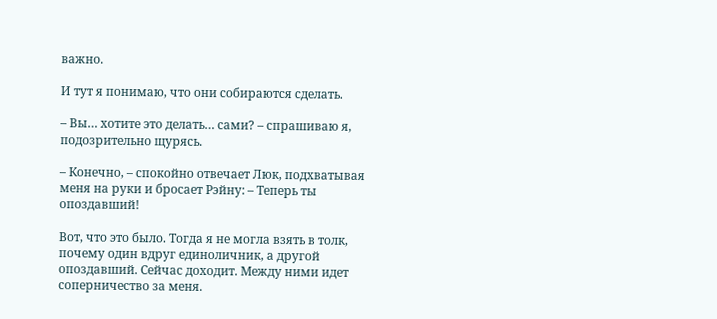важно.

И тут я понимаю, что они собираются сделать.

– Вы… хотите это делать… сами? – спрашиваю я, подозрительно щурясь.

– Конечно, – спокойно отвечает Люк, подхватывая меня на руки и бросает Рэйну: – Теперь ты опоздавший!

Вот, что это было. Тогда я не могла взять в толк, почему один вдруг единоличник, а другой опоздавший. Сейчас доходит. Между ними идет соперничество за меня.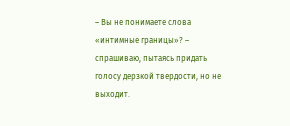– Вы не понимаете слова «интимные границы»? – спрашиваю, пытаясь придать голосу дерзкой твердости, но не выходит.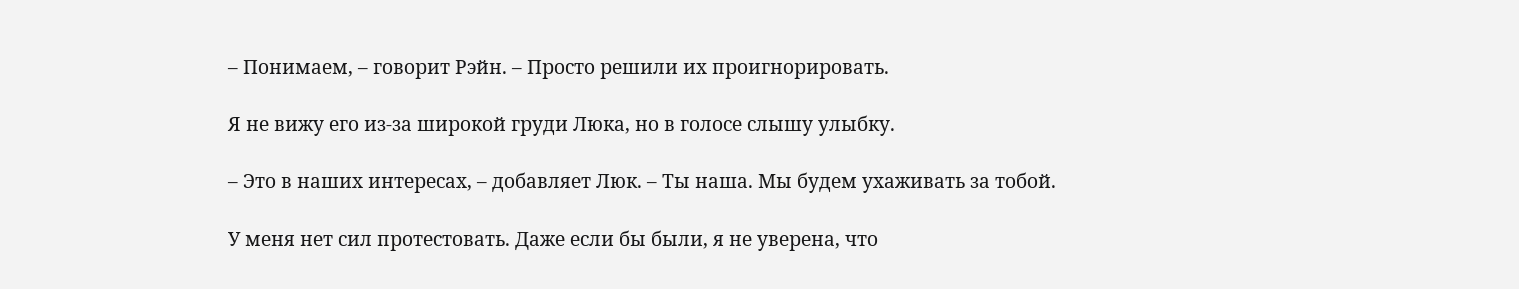– Понимаем, – говорит Рэйн. – Просто решили их проигнорировать.

Я не вижу его из-за широкой груди Люка, но в голосе слышу улыбку.

– Это в наших интересах, – добавляет Люк. – Ты наша. Мы будем ухаживать за тобой.

У меня нет сил протестовать. Даже если бы были, я не уверена, что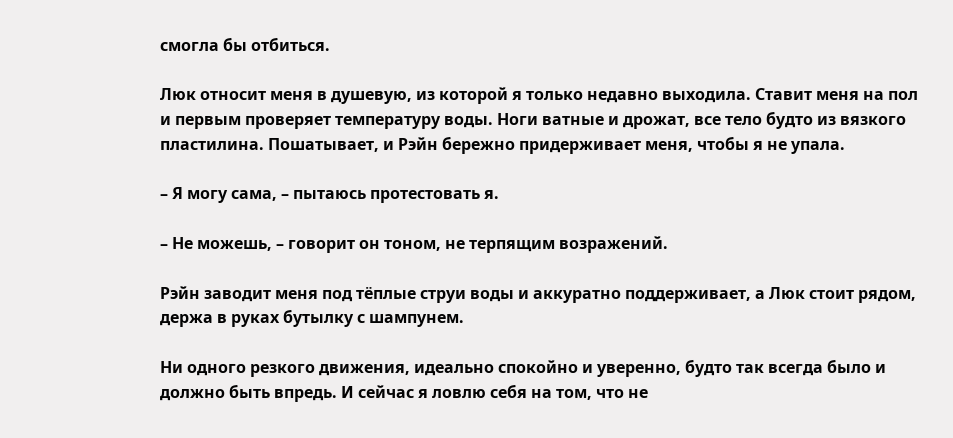смогла бы отбиться.

Люк относит меня в душевую, из которой я только недавно выходила. Ставит меня на пол и первым проверяет температуру воды. Ноги ватные и дрожат, все тело будто из вязкого пластилина. Пошатывает, и Рэйн бережно придерживает меня, чтобы я не упала.

– Я могу сама, – пытаюсь протестовать я.

– Не можешь, – говорит он тоном, не терпящим возражений.

Рэйн заводит меня под тёплые струи воды и аккуратно поддерживает, а Люк стоит рядом, держа в руках бутылку с шампунем.

Ни одного резкого движения, идеально спокойно и уверенно, будто так всегда было и должно быть впредь. И сейчас я ловлю себя на том, что не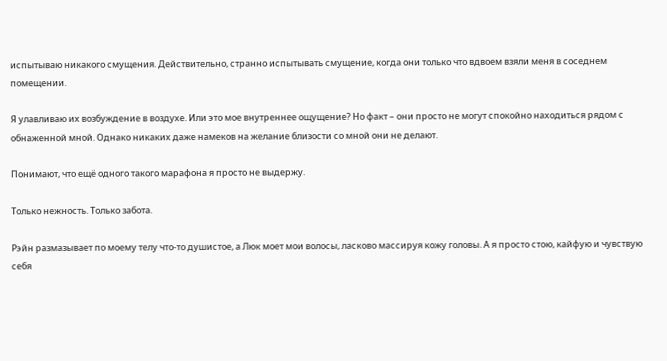испытываю никакого смущения. Действительно, странно испытывать смущение, когда они только что вдвоем взяли меня в соседнем помещении.

Я улавливаю их возбуждение в воздухе. Или это мое внутреннее ощущение? Но факт – они просто не могут спокойно находиться рядом с обнаженной мной. Однако никаких даже намеков на желание близости со мной они не делают.

Понимают, что ещё одного такого марафона я просто не выдержу.

Только нежность. Только забота.

Рэйн размазывает по моему телу что-то душистое, а Люк моет мои волосы, ласково массируя кожу головы. А я просто стою, кайфую и чувствую себя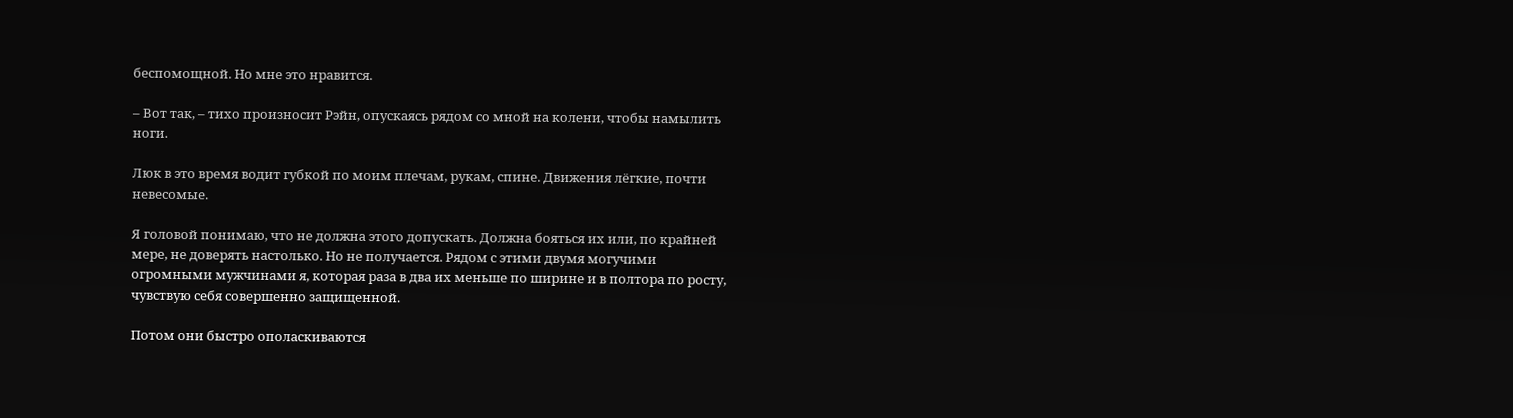беспомощной. Но мне это нравится.

– Вот так, – тихо произносит Рэйн, опускаясь рядом со мной на колени, чтобы намылить ноги.

Люк в это время водит губкой по моим плечам, рукам, спине. Движения лёгкие, почти невесомые.

Я головой понимаю, что не должна этого допускать. Должна бояться их или, по крайней мере, не доверять настолько. Но не получается. Рядом с этими двумя могучими огромными мужчинами я, которая раза в два их меньше по ширине и в полтора по росту, чувствую себя совершенно защищенной.

Потом они быстро ополаскиваются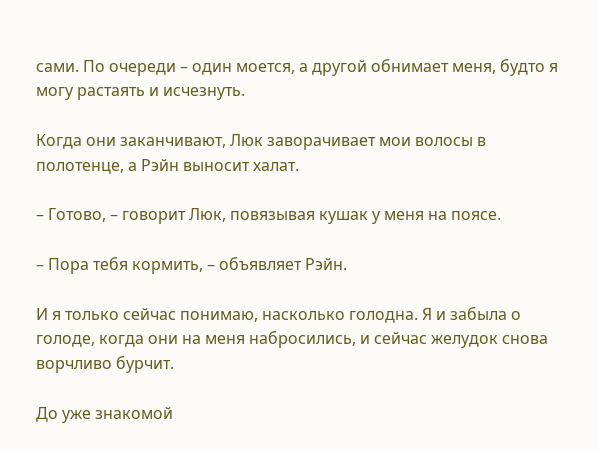сами. По очереди – один моется, а другой обнимает меня, будто я могу растаять и исчезнуть.

Когда они заканчивают, Люк заворачивает мои волосы в полотенце, а Рэйн выносит халат.

– Готово, – говорит Люк, повязывая кушак у меня на поясе.

– Пора тебя кормить, – объявляет Рэйн.

И я только сейчас понимаю, насколько голодна. Я и забыла о голоде, когда они на меня набросились, и сейчас желудок снова ворчливо бурчит.

До уже знакомой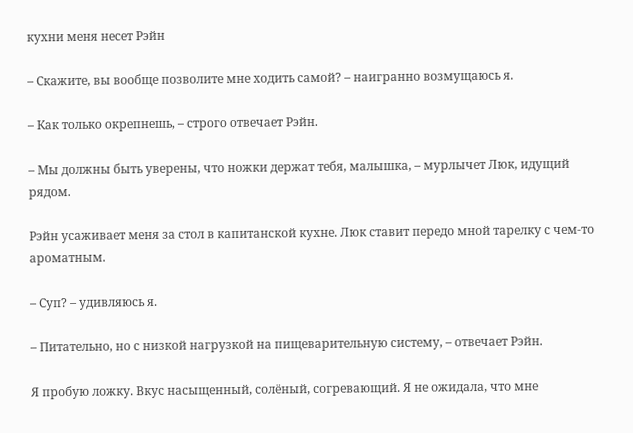кухни меня несет Рэйн

– Скажите, вы вообще позволите мне ходить самой? – наигранно возмущаюсь я.

– Как только окрепнешь, – строго отвечает Рэйн.

– Мы должны быть уверены, что ножки держат тебя, малышка, – мурлычет Люк, идущий рядом.

Рэйн усаживает меня за стол в капитанской кухне. Люк ставит передо мной тарелку с чем-то ароматным.

– Суп? – удивляюсь я.

– Питательно, но с низкой нагрузкой на пищеварительную систему, – отвечает Рэйн.

Я пробую ложку. Вкус насыщенный, солёный, согревающий. Я не ожидала, что мне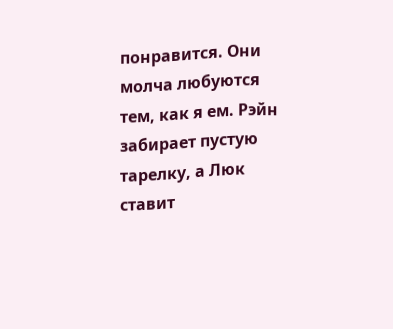понравится. Они молча любуются тем, как я ем. Рэйн забирает пустую тарелку, а Люк ставит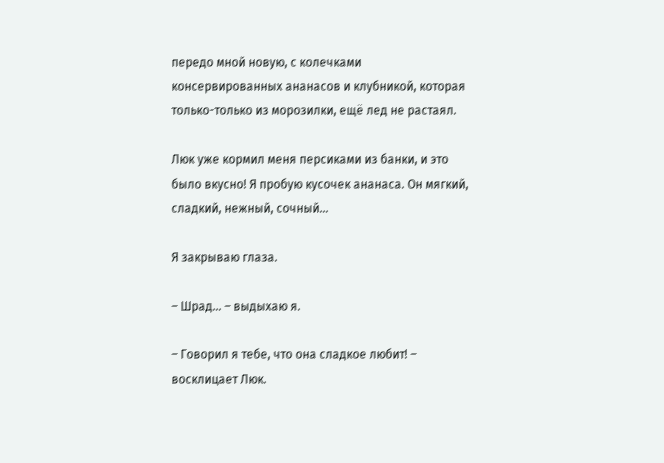передо мной новую, с колечками консервированных ананасов и клубникой, которая только-только из морозилки, ещё лед не растаял.

Люк уже кормил меня персиками из банки, и это было вкусно! Я пробую кусочек ананаса. Он мягкий, сладкий, нежный, сочный…

Я закрываю глаза.

– Шрад… – выдыхаю я.

– Говорил я тебе, что она сладкое любит! – восклицает Люк.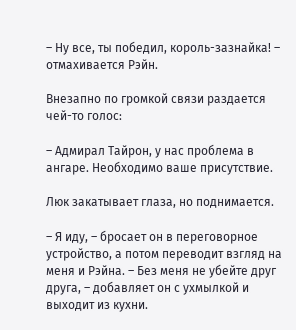– Ну все, ты победил, король-зазнайка! – отмахивается Рэйн.

Внезапно по громкой связи раздается чей-то голос:

– Адмирал Тайрон, у нас проблема в ангаре. Необходимо ваше присутствие.

Люк закатывает глаза, но поднимается.

– Я иду, – бросает он в переговорное устройство, а потом переводит взгляд на меня и Рэйна. – Без меня не убейте друг друга, – добавляет он с ухмылкой и выходит из кухни.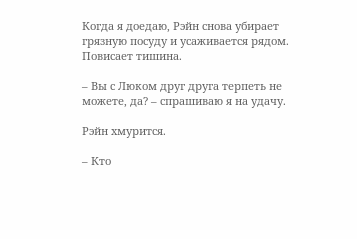Когда я доедаю, Рэйн снова убирает грязную посуду и усаживается рядом. Повисает тишина.

– Вы с Люком друг друга терпеть не можете, да? – спрашиваю я на удачу.

Рэйн хмурится.

– Кто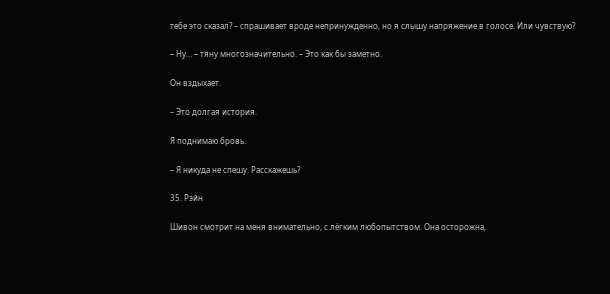тебе это сказал? – спрашивает вроде непринужденно, но я слышу напряжение в голосе. Или чувствую?

– Ну… – тяну многозначительно. – Это как бы заметно.

Он вздыхает.

– Это долгая история.

Я поднимаю бровь.

– Я никуда не спешу. Расскажешь?

35. Рэйн

Шивон смотрит на меня внимательно, с лёгким любопытством. Она осторожна,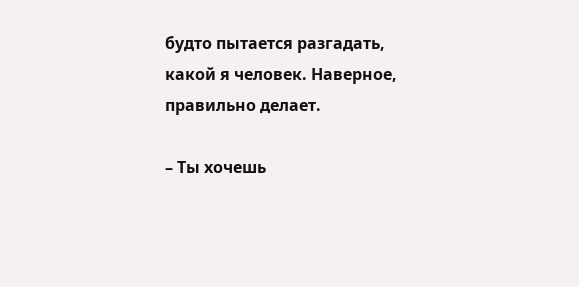будто пытается разгадать, какой я человек. Наверное, правильно делает.

– Ты хочешь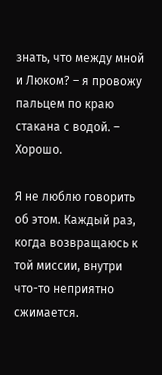знать, что между мной и Люком? – я провожу пальцем по краю стакана с водой. – Хорошо.

Я не люблю говорить об этом. Каждый раз, когда возвращаюсь к той миссии, внутри что-то неприятно сжимается.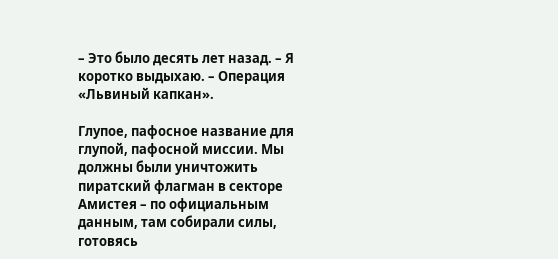– Это было десять лет назад. – Я коротко выдыхаю. – Операция «Львиный капкан».

Глупое, пафосное название для глупой, пафосной миссии. Мы должны были уничтожить пиратский флагман в секторе Амистея – по официальным данным, там собирали силы, готовясь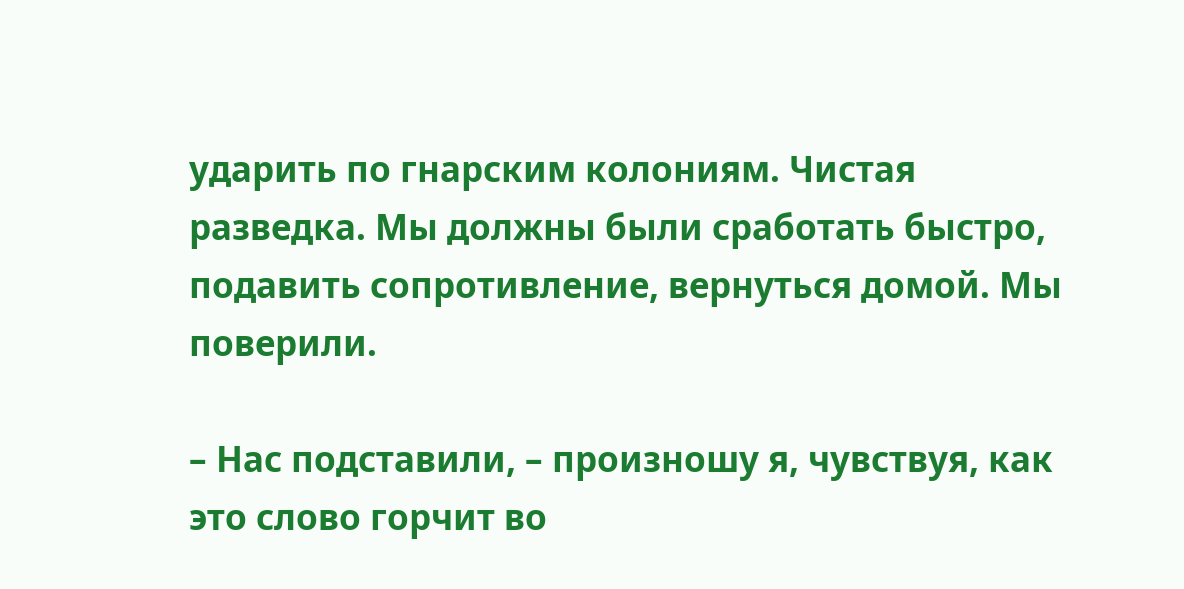ударить по гнарским колониям. Чистая разведка. Мы должны были сработать быстро, подавить сопротивление, вернуться домой. Мы поверили.

– Нас подставили, – произношу я, чувствуя, как это слово горчит во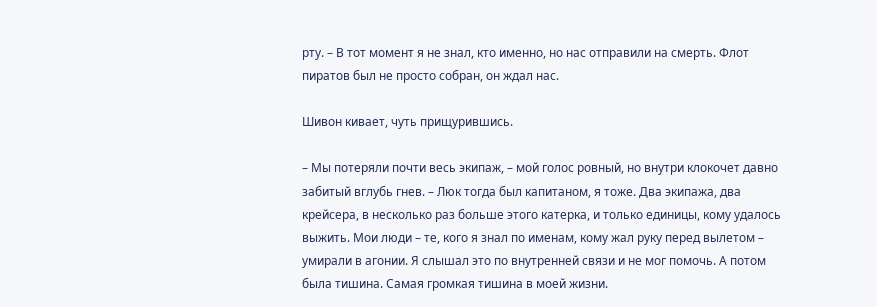рту. – В тот момент я не знал, кто именно, но нас отправили на смерть. Флот пиратов был не просто собран, он ждал нас.

Шивон кивает, чуть прищурившись.

– Мы потеряли почти весь экипаж, – мой голос ровный, но внутри клокочет давно забитый вглубь гнев. – Люк тогда был капитаном, я тоже. Два экипажа, два крейсера, в несколько раз больше этого катерка, и только единицы, кому удалось выжить. Мои люди – те, кого я знал по именам, кому жал руку перед вылетом – умирали в агонии. Я слышал это по внутренней связи и не мог помочь. А потом была тишина. Самая громкая тишина в моей жизни.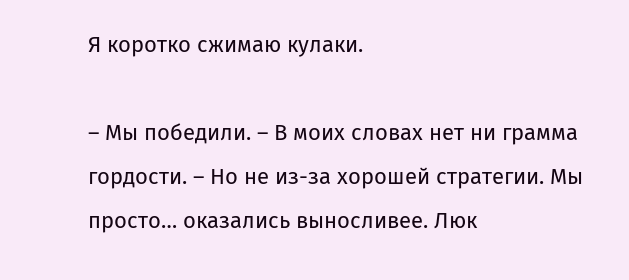Я коротко сжимаю кулаки.

– Мы победили. – В моих словах нет ни грамма гордости. – Но не из-за хорошей стратегии. Мы просто… оказались выносливее. Люк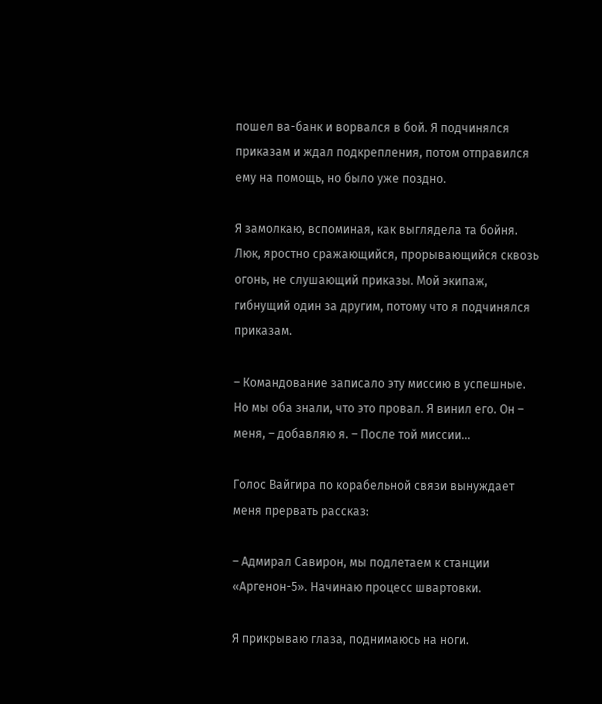пошел ва-банк и ворвался в бой. Я подчинялся приказам и ждал подкрепления, потом отправился ему на помощь, но было уже поздно.

Я замолкаю, вспоминая, как выглядела та бойня. Люк, яростно сражающийся, прорывающийся сквозь огонь, не слушающий приказы. Мой экипаж, гибнущий один за другим, потому что я подчинялся приказам.

– Командование записало эту миссию в успешные. Но мы оба знали, что это провал. Я винил его. Он – меня, – добавляю я. – После той миссии…

Голос Вайгира по корабельной связи вынуждает меня прервать рассказ:

– Адмирал Савирон, мы подлетаем к станции «Аргенон-5». Начинаю процесс швартовки.

Я прикрываю глаза, поднимаюсь на ноги.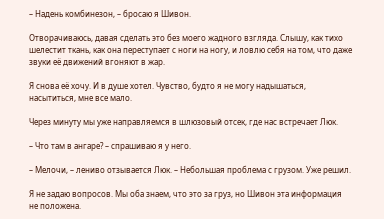– Надень комбинезон, – бросаю я Шивон.

Отворачиваюсь, давая сделать это без моего жадного взгляда. Слышу, как тихо шелестит ткань, как она переступает с ноги на ногу, и ловлю себя на том, что даже звуки её движений вгоняют в жар.

Я снова её хочу. И в душе хотел. Чувство, будто я не могу надышаться, насытиться, мне все мало.

Через минуту мы уже направляемся в шлюзовый отсек, где нас встречает Люк.

– Что там в ангаре? – спрашиваю я у него.

– Мелочи, – лениво отзывается Люк. – Небольшая проблема с грузом. Уже решил.

Я не задаю вопросов. Мы оба знаем, что это за груз, но Шивон эта информация не положена.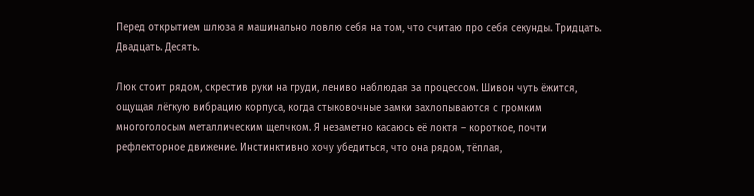Перед открытием шлюза я машинально ловлю себя на том, что считаю про себя секунды. Тридцать. Двадцать. Десять.

Люк стоит рядом, скрестив руки на груди, лениво наблюдая за процессом. Шивон чуть ёжится, ощущая лёгкую вибрацию корпуса, когда стыковочные замки захлопываются с громким многоголосым металлическим щелчком. Я незаметно касаюсь её локтя – короткое, почти рефлекторное движение. Инстинктивно хочу убедиться, что она рядом, тёплая,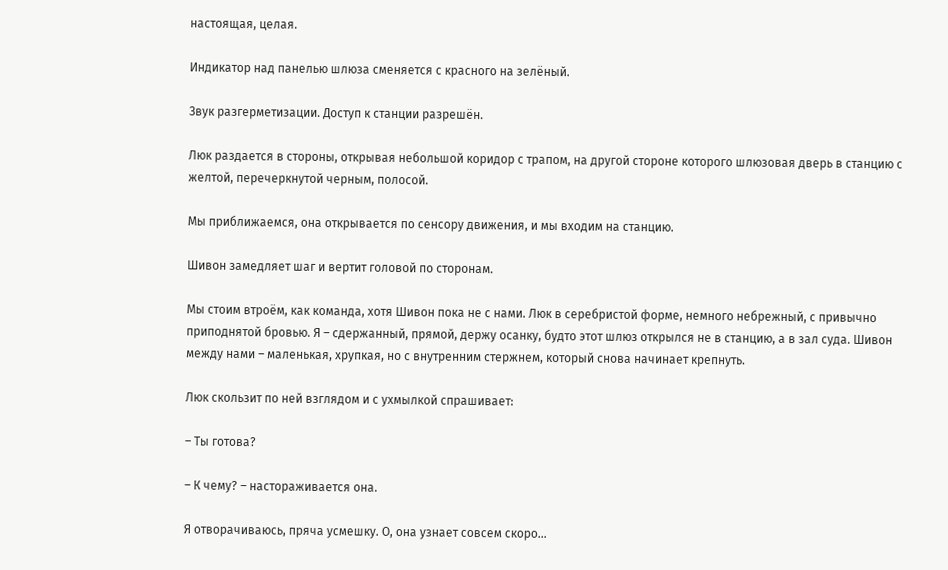настоящая, целая.

Индикатор над панелью шлюза сменяется с красного на зелёный.

Звук разгерметизации. Доступ к станции разрешён.

Люк раздается в стороны, открывая небольшой коридор с трапом, на другой стороне которого шлюзовая дверь в станцию с желтой, перечеркнутой черным, полосой.

Мы приближаемся, она открывается по сенсору движения, и мы входим на станцию.

Шивон замедляет шаг и вертит головой по сторонам.

Мы стоим втроём, как команда, хотя Шивон пока не с нами. Люк в серебристой форме, немного небрежный, с привычно приподнятой бровью. Я – сдержанный, прямой, держу осанку, будто этот шлюз открылся не в станцию, а в зал суда. Шивон между нами – маленькая, хрупкая, но с внутренним стержнем, который снова начинает крепнуть.

Люк скользит по ней взглядом и с ухмылкой спрашивает:

– Ты готова?

– К чему? – настораживается она.

Я отворачиваюсь, пряча усмешку. О, она узнает совсем скоро…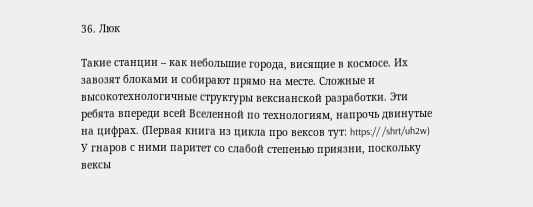36. Люк

Такие станции – как небольшие города, висящие в космосе. Их завозят блоками и собирают прямо на месте. Сложные и высокотехнологичные структуры вексианской разработки. Эти ребята впереди всей Вселенной по технологиям, напрочь двинутые на цифрах. (Первая книга из цикла про вексов тут: https:// /shrt/uh2w) У гнаров с ними паритет со слабой степенью приязни, поскольку вексы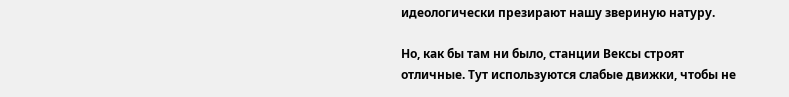идеологически презирают нашу звериную натуру.

Но, как бы там ни было, станции Вексы строят отличные. Тут используются слабые движки, чтобы не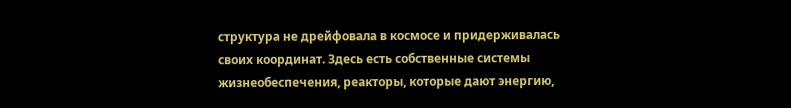структура не дрейфовала в космосе и придерживалась своих координат. Здесь есть собственные системы жизнеобеспечения, реакторы, которые дают энергию,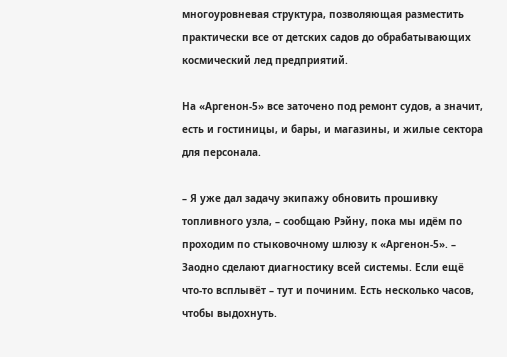многоуровневая структура, позволяющая разместить практически все от детских садов до обрабатывающих космический лед предприятий.

На «Аргенон-5» все заточено под ремонт судов, а значит, есть и гостиницы, и бары, и магазины, и жилые сектора для персонала.

– Я уже дал задачу экипажу обновить прошивку топливного узла, – сообщаю Рэйну, пока мы идём по проходим по стыковочному шлюзу к «Аргенон-5». – Заодно сделают диагностику всей системы. Если ещё что-то всплывёт – тут и починим. Есть несколько часов, чтобы выдохнуть.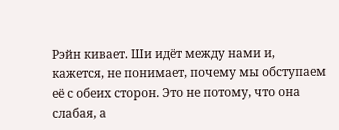Рэйн кивает. Ши идёт между нами и, кажется, не понимает, почему мы обступаем её с обеих сторон. Это не потому, что она слабая, а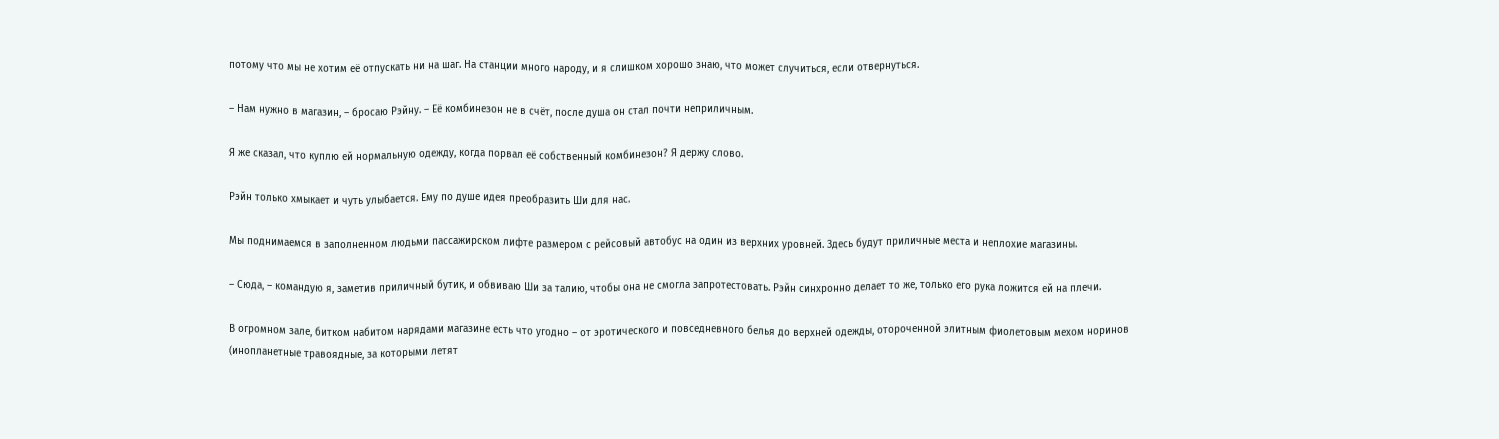потому что мы не хотим её отпускать ни на шаг. На станции много народу, и я слишком хорошо знаю, что может случиться, если отвернуться.

– Нам нужно в магазин, – бросаю Рэйну. – Её комбинезон не в счёт, после душа он стал почти неприличным.

Я же сказал, что куплю ей нормальную одежду, когда порвал её собственный комбинезон? Я держу слово.

Рэйн только хмыкает и чуть улыбается. Ему по душе идея преобразить Ши для нас.

Мы поднимаемся в заполненном людьми пассажирском лифте размером с рейсовый автобус на один из верхних уровней. Здесь будут приличные места и неплохие магазины.

– Сюда, – командую я, заметив приличный бутик, и обвиваю Ши за талию, чтобы она не смогла запротестовать. Рэйн синхронно делает то же, только его рука ложится ей на плечи.

В огромном зале, битком набитом нарядами магазине есть что угодно – от эротического и повседневного белья до верхней одежды, отороченной элитным фиолетовым мехом норинов (инопланетные травоядные, за которыми летят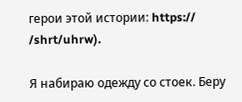герои этой истории: https:// /shrt/uhrw).

Я набираю одежду со стоек. Беру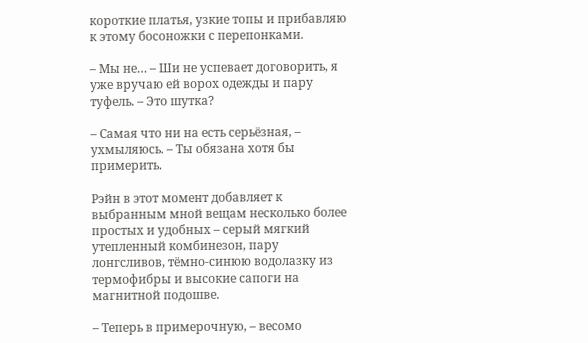короткие платья, узкие топы и прибавляю к этому босоножки с перепонками.

– Мы не… – Ши не успевает договорить, я уже вручаю ей ворох одежды и пару туфель. – Это шутка?

– Самая что ни на есть серьёзная, – ухмыляюсь. – Ты обязана хотя бы примерить.

Рэйн в этот момент добавляет к выбранным мной вещам несколько более простых и удобных – серый мягкий утепленный комбинезон, пару лонгсливов, тёмно-синюю водолазку из термофибры и высокие сапоги на магнитной подошве.

– Теперь в примерочную, – весомо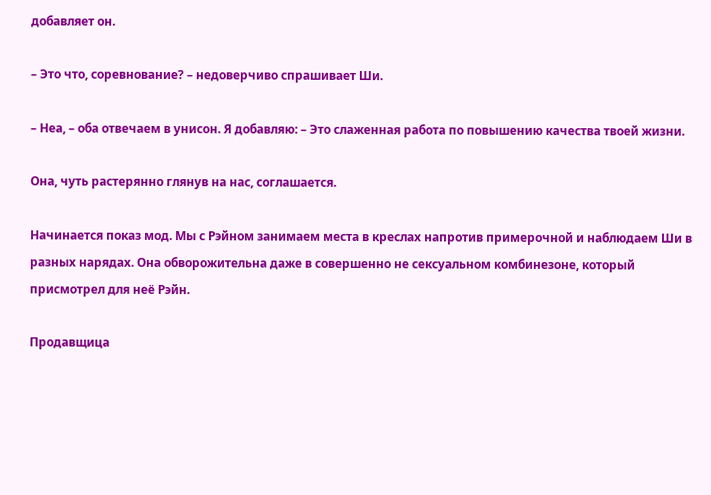добавляет он.

– Это что, соревнование? – недоверчиво спрашивает Ши.

– Неа, – оба отвечаем в унисон. Я добавляю: – Это слаженная работа по повышению качества твоей жизни.

Она, чуть растерянно глянув на нас, соглашается.

Начинается показ мод. Мы с Рэйном занимаем места в креслах напротив примерочной и наблюдаем Ши в разных нарядах. Она обворожительна даже в совершенно не сексуальном комбинезоне, который присмотрел для неё Рэйн.

Продавщица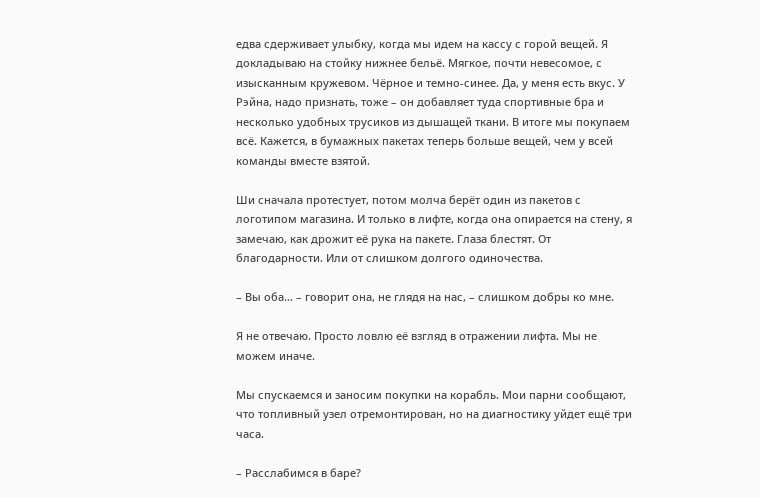едва сдерживает улыбку, когда мы идем на кассу с горой вещей. Я докладываю на стойку нижнее бельё. Мягкое, почти невесомое, с изысканным кружевом. Чёрное и темно-синее. Да, у меня есть вкус. У Рэйна, надо признать, тоже – он добавляет туда спортивные бра и несколько удобных трусиков из дышащей ткани. В итоге мы покупаем всё. Кажется, в бумажных пакетах теперь больше вещей, чем у всей команды вместе взятой.

Ши сначала протестует, потом молча берёт один из пакетов с логотипом магазина. И только в лифте, когда она опирается на стену, я замечаю, как дрожит её рука на пакете. Глаза блестят. От благодарности. Или от слишком долгого одиночества.

– Вы оба… – говорит она, не глядя на нас, – слишком добры ко мне.

Я не отвечаю. Просто ловлю её взгляд в отражении лифта. Мы не можем иначе.

Мы спускаемся и заносим покупки на корабль. Мои парни сообщают, что топливный узел отремонтирован, но на диагностику уйдет ещё три часа.

– Расслабимся в баре?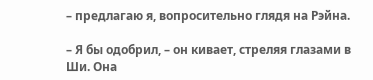– предлагаю я, вопросительно глядя на Рэйна.

– Я бы одобрил, – он кивает, стреляя глазами в Ши. Она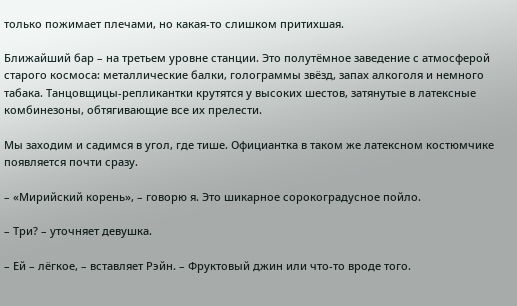только пожимает плечами, но какая-то слишком притихшая.

Ближайший бар – на третьем уровне станции. Это полутёмное заведение с атмосферой старого космоса: металлические балки, голограммы звёзд, запах алкоголя и немного табака. Танцовщицы-репликантки крутятся у высоких шестов, затянутые в латексные комбинезоны, обтягивающие все их прелести.

Мы заходим и садимся в угол, где тише. Официантка в таком же латексном костюмчике появляется почти сразу.

– «Мирийский корень», – говорю я. Это шикарное сорокоградусное пойло.

– Три? – уточняет девушка.

– Ей – лёгкое, – вставляет Рэйн. – Фруктовый джин или что-то вроде того.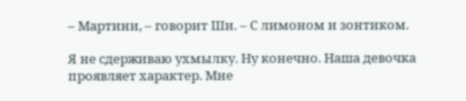– Мартини, – говорит Ши. – С лимоном и зонтиком.

Я не сдерживаю ухмылку. Ну конечно. Наша девочка проявляет характер. Мне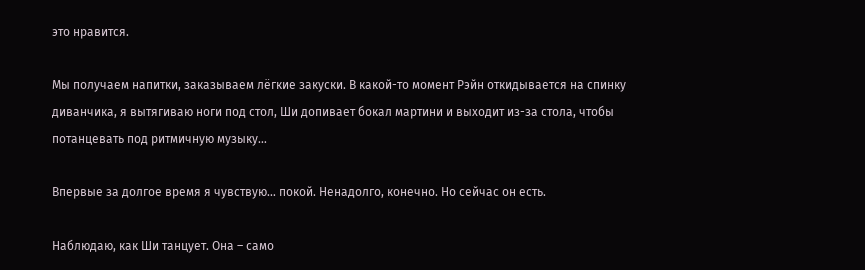это нравится.

Мы получаем напитки, заказываем лёгкие закуски. В какой-то момент Рэйн откидывается на спинку диванчика, я вытягиваю ноги под стол, Ши допивает бокал мартини и выходит из-за стола, чтобы потанцевать под ритмичную музыку…

Впервые за долгое время я чувствую… покой. Ненадолго, конечно. Но сейчас он есть.

Наблюдаю, как Ши танцует. Она – само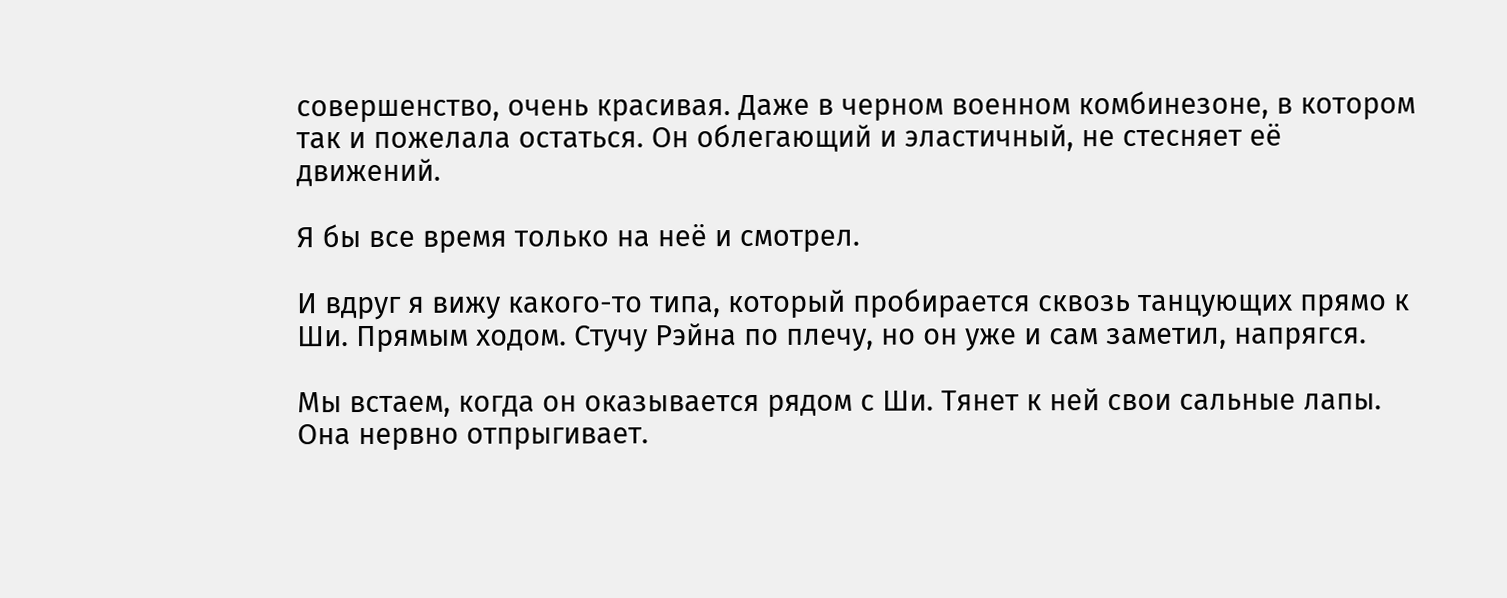совершенство, очень красивая. Даже в черном военном комбинезоне, в котором так и пожелала остаться. Он облегающий и эластичный, не стесняет её движений.

Я бы все время только на неё и смотрел.

И вдруг я вижу какого-то типа, который пробирается сквозь танцующих прямо к Ши. Прямым ходом. Стучу Рэйна по плечу, но он уже и сам заметил, напрягся.

Мы встаем, когда он оказывается рядом с Ши. Тянет к ней свои сальные лапы. Она нервно отпрыгивает.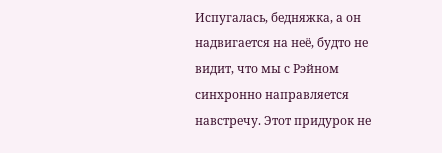Испугалась, бедняжка, а он надвигается на неё, будто не видит, что мы с Рэйном синхронно направляется навстречу. Этот придурок не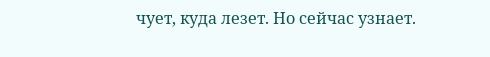чует, куда лезет. Но сейчас узнает.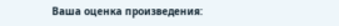Ваша оценка произведения: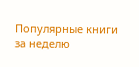Популярные книги за неделю